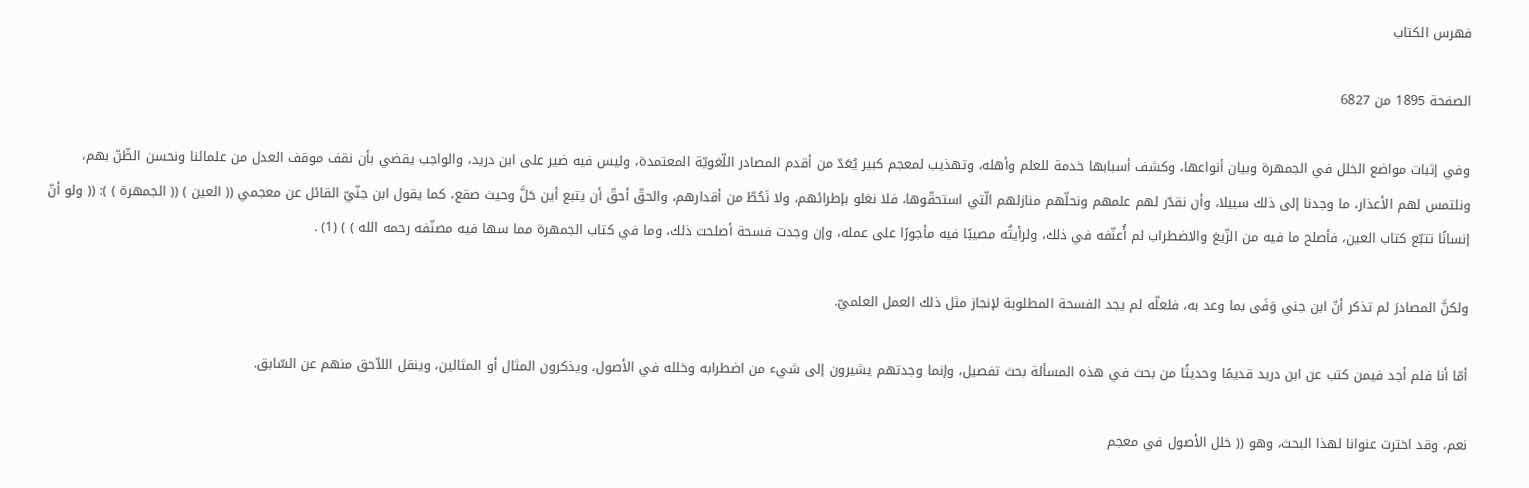فهرس الكتاب

الصفحة 1895 من 6827

وفي إثبات مواضع الخلل في الجمهرة وبيان أنواعها، وكشف أسبابها خدمة للعلم وأهله، وتهذيب لمعجم كبير يُعَدّ من أقدم المصادر اللّغويّة المعتمدة، وليس فيه ضير على ابن دريد، والواجب يقضي بأن نقف موقف العدل من علمائنا ونحسن الظّنّ بهم، ونلتمس لهم الأعذار، ما وجدنا إلى ذلك سبيلا، وأن نقدّر لهم علمهم ونحلّهم منازلهم الّتي استحقّوها، فلا نغلو بإطرائهم، ولا نَحُطّ من أقدارهم، والحقّ أحقّ أن يتبع أين حَلَّ وحيث صقع، كما يقول ابن جنّيّ القائل عن معجمي (( العين ) (( الجمهرة ) ): (( ولو أنّ إنسانًا تتبّع كتاب العين، فأصلح ما فيه من الزّيغ والاضطراب لم أُعنّفه في ذلك، ولرأيتُه مصيبًا فيه مأجورًا على عمله، وإن وجدت فسحة أصلحت ذلك، وما في كتاب الجمهرة مما سها فيه مصنّفه رحمه الله ) ) (1) .

ولكنَّ المصادرَ لم تذكر أنّ ابن جني وَفَى بما وعد به، فلعلّه لم يجد الفسحة المطلوبة لإنجاز مثل ذلك العمل العلميّ.

أمّا أنا فلم أجد فيمن كتب عن ابن دريد قديمًا وحديثًا من بحث في هذه المسألة بحث تفصيل، وإنما وجدتهم يشيرون إلى شيء من اضطرابه وخلله في الأصول، ويذكرون المثال أو المثالين، وينقل اللاّحق منهم عن السّابق.

نعم، وقد اخترت عنوانا لهذا البحث، وهو (( خلل الأصول في معجم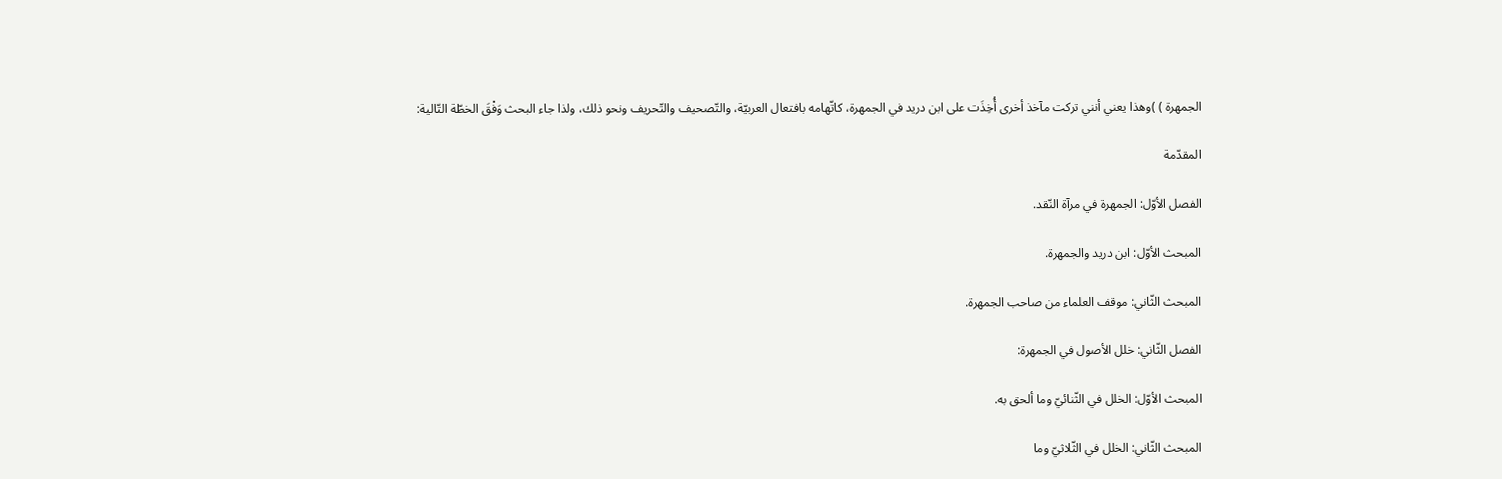الجمهرة ) )وهذا يعني أنني تركت مآخذ أخرى أُخِذَت على ابن دريد في الجمهرة، كاتّهامه بافتعال العربيّة، والتّصحيف والتّحريف ونحو ذلك، ولذا جاء البحث وَفْقَ الخطّة التّالية:

المقدّمة

الفصل الأوّل: الجمهرة في مرآة النّقد.

المبحث الأوّل: ابن دريد والجمهرة.

المبحث الثّاني: موقف العلماء من صاحب الجمهرة.

الفصل الثّاني: خلل الأصول في الجمهرة:

المبحث الأوّل: الخلل في الثّنائيّ وما ألحق به.

المبحث الثّاني: الخلل في الثّلاثيّ وما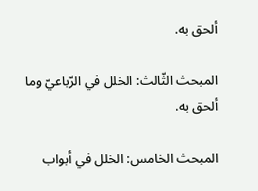ألحق به.

المبحث الثّالث: الخلل في الرّباعيّ وما ألحق به.

المبحث الخامس: الخلل في أبواب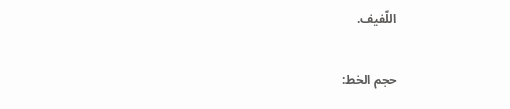اللّفيف.

حجم الخط: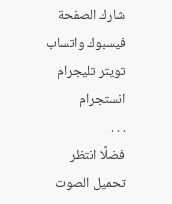شارك الصفحة
فيسبوك واتساب تويتر تليجرام انستجرام
. . .
فضلًا انتظر تحميل الصوت